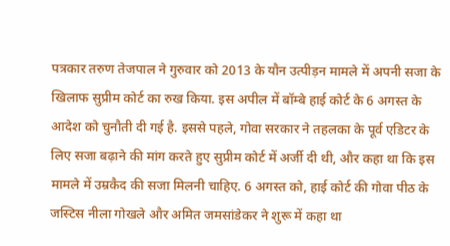पत्रकार तरुण तेजपाल ने गुरुवार को 2013 के यौन उत्पीड़न मामले में अपनी सजा के खिलाफ सुप्रीम कोर्ट का रुख किया. इस अपील में बॉम्बे हाई कोर्ट के 6 अगस्त के आदेश को चुनौती दी गई है. इससे पहले, गोवा सरकार ने तहलका के पूर्व एडिटर के लिए सजा बढ़ाने की मांग करते हुए सुप्रीम कोर्ट में अर्जी दी थी, और कहा था कि इस मामले में उम्रकैद की सजा मिलनी चाहिए. 6 अगस्त को, हाई कोर्ट की गोवा पीठ के जस्टिस नीला गोखले और अमित जमसांडेकर ने शुरू में कहा था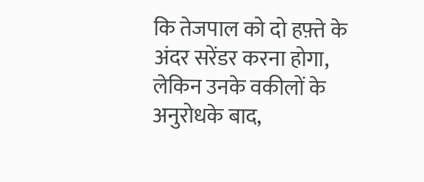कि तेजपाल को दो हफ़्ते के अंदर सरेंडर करना होगा, लेकिन उनके वकीलों के अनुरोधके बाद,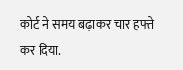कोर्ट ने समय बढ़ाकर चार हफ्ते कर दिया.